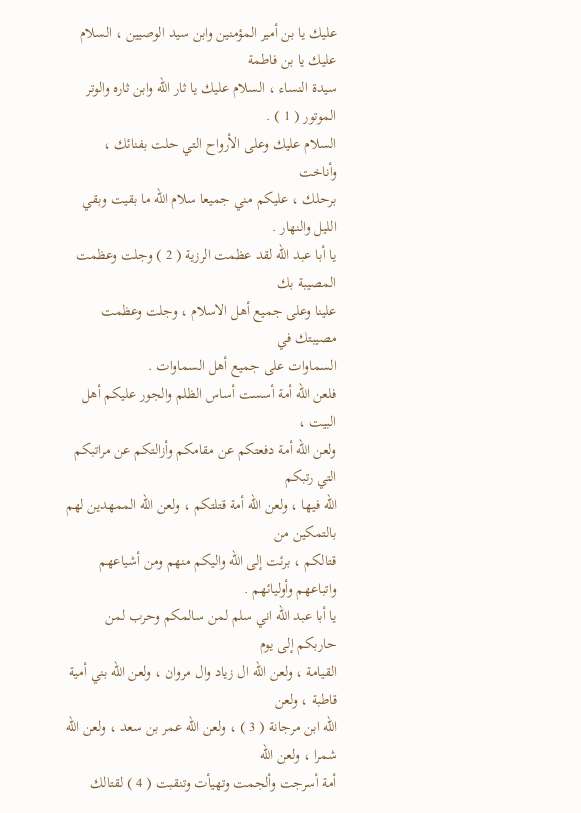عليك يا بن أمير المؤمنين وابن سيد الوصيين ، السلام عليك يا بن فاطمة
سيدة النساء ، السلام عليك يا ثار الله وابن ثاره والوتر الموتور ( 1 ) .
السلام عليك وعلى الأرواح التي حلت بفنائك ، وأناخت
برحلك ، عليكم مني جميعا سلام الله ما بقيت وبقي الليل والنهار .
يا أبا عبد الله لقد عظمت الرزية ( 2 ) وجلت وعظمت المصيبة بك
علينا وعلى جميع أهل الاسلام ، وجلت وعظمت مصيبتك في
السماوات على جميع أهل السماوات .
فلعن الله أمة أسست أساس الظلم والجور عليكم أهل البيت ،
ولعن الله أمة دفعتكم عن مقامكم وأزالتكم عن مراتبكم التي رتبكم
الله فيها ، ولعن الله أمة قتلتكم ، ولعن الله الممهدين لهم بالتمكين من
قتالكم ، برئت إلى الله واليكم منهم ومن أشياعهم واتباعهم وأوليائهم .
يا أبا عبد الله اني سلم لمن سالمكم وحرب لمن حاربكم إلى يوم
القيامة ، ولعن الله ال زياد وال مروان ، ولعن الله بني أمية قاطبة ، ولعن
الله ابن مرجانة ( 3 ) ، ولعن الله عمر بن سعد ، ولعن الله شمرا ، ولعن الله
أمة أسرجت وألجمت وتهيأت وتنقبت ( 4 ) لقتالك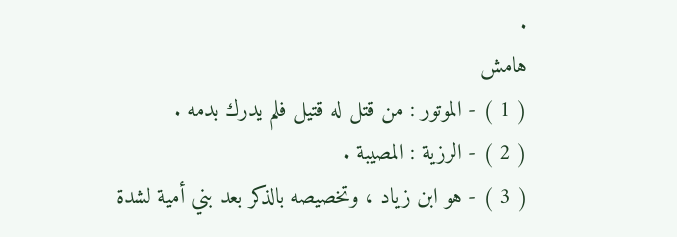.
هامش
( 1 ) - الموتور : من قتل له قتيل فلم يدرك بدمه .
( 2 ) - الرزية : المصيبة .
( 3 ) - هو ابن زياد ، وتخصيصه بالذكر بعد بني أمية لشدة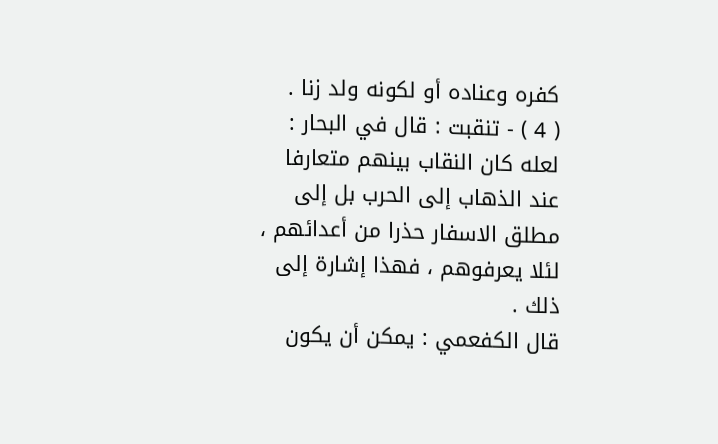كفره وعناده أو لكونه ولد زنا .
( 4 ) - تنقبت : قال في البحار : لعله كان النقاب بينهم متعارفا عند الذهاب إلى الحرب بل إلى
مطلق الاسفار حذرا من أعدائهم ، لئلا يعرفوهم ، فهذا إشارة إلى ذلك .
قال الكفعمي : يمكن أن يكون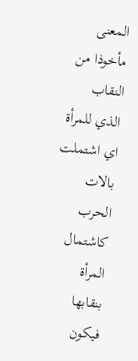المعنى مأخوذا من النقاب الذي للمرأة اي اشتملت بالات الحرب
كاشتمال المرأة بنقابها فيكون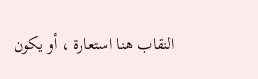النقاب هنا استعارة ، أو يكون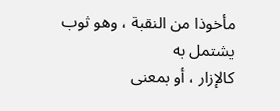مأخوذا من النقبة ، وهو ثوب يشتمل به
كالإزار ، أو بمعنى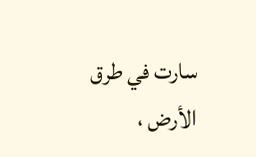سارت في طرق الأرض ،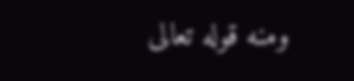ومنه قوله تعالى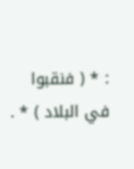: * ( فنقبوا في البلاد ) * .